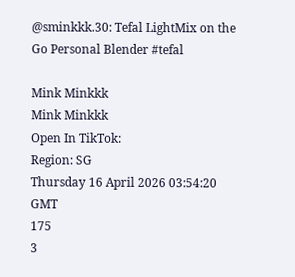@sminkkk.30: Tefal LightMix on the Go Personal Blender #tefal

Mink Minkkk
Mink Minkkk
Open In TikTok:
Region: SG
Thursday 16 April 2026 03:54:20 GMT
175
3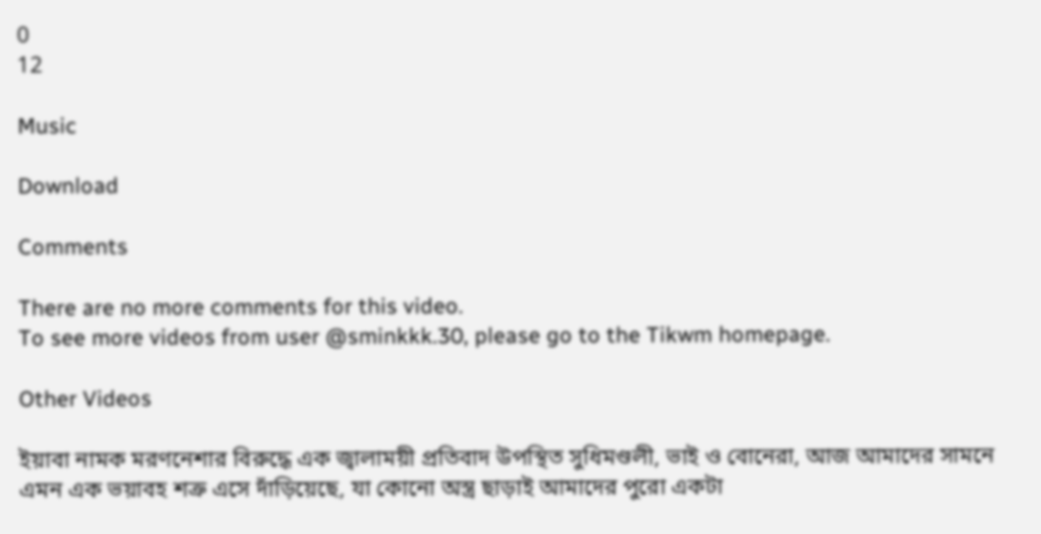0
12

Music

Download

Comments

There are no more comments for this video.
To see more videos from user @sminkkk.30, please go to the Tikwm homepage.

Other Videos

ইয়াবা নামক মরণনেশার বিরুদ্ধে এক জ্বালাময়ী প্রতিবাদ উপস্থিত সুধিমণ্ডলী, ভাই ও বোনেরা, আজ আমাদের সামনে এমন এক ভয়াবহ শত্রু এসে দাঁড়িয়েছে, যা কোনো অস্ত্র ছাড়াই আমাদের পুরো একটা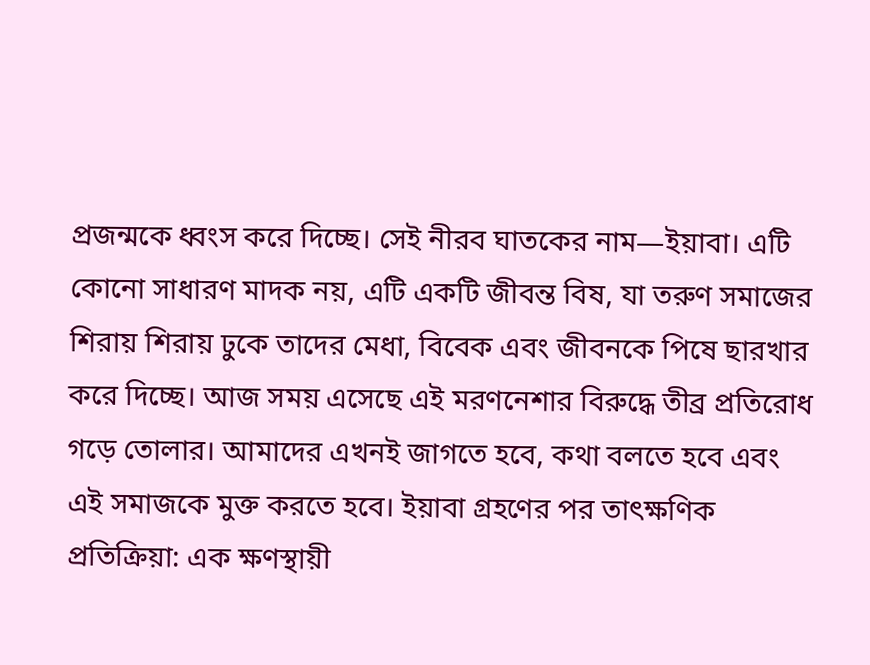প্রজন্মকে ধ্বংস করে দিচ্ছে। সেই নীরব ঘাতকের নাম—ইয়াবা। এটি কোনো সাধারণ মাদক নয়, এটি একটি জীবন্ত বিষ, যা তরুণ সমাজের শিরায় শিরায় ঢুকে তাদের মেধা, বিবেক এবং জীবনকে পিষে ছারখার করে দিচ্ছে। আজ সময় এসেছে এই মরণনেশার বিরুদ্ধে তীব্র প্রতিরোধ গড়ে তোলার। আমাদের এখনই জাগতে হবে, কথা বলতে হবে এবং এই সমাজকে মুক্ত করতে হবে। ইয়াবা গ্রহণের পর তাৎক্ষণিক প্রতিক্রিয়া: এক ক্ষণস্থায়ী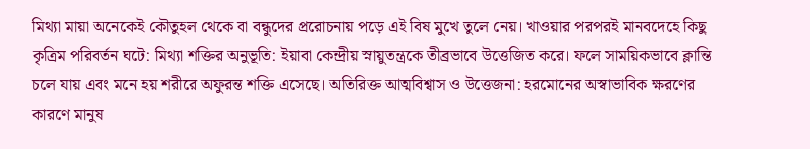মিথ্যা মায়া অনেকেই কৌতুহল থেকে বা বন্ধুদের প্ররোচনায় পড়ে এই বিষ মুখে তুলে নেয়। খাওয়ার পরপরই মানবদেহে কিছু কৃত্রিম পরিবর্তন ঘটে: মিথ্যা শক্তির অনুভূতি: ইয়াবা কেন্দ্রীয় স্নায়ুতন্ত্রকে তীব্রভাবে উত্তেজিত করে। ফলে সাময়িকভাবে ক্লান্তি চলে যায় এবং মনে হয় শরীরে অফুরন্ত শক্তি এসেছে। অতিরিক্ত আত্মবিশ্বাস ও উত্তেজনা: হরমোনের অস্বাভাবিক ক্ষরণের কারণে মানুষ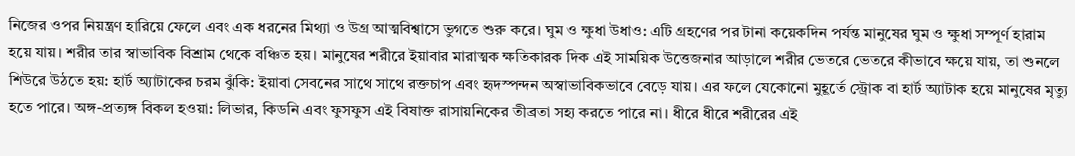নিজের ওপর নিয়ন্ত্রণ হারিয়ে ফেলে এবং এক ধরনের মিথ্যা ও উগ্র আত্মবিশ্বাসে ভুগতে শুরু করে। ঘুম ও ক্ষুধা উধাও: এটি গ্রহণের পর টানা কয়েকদিন পর্যন্ত মানুষের ঘুম ও ক্ষুধা সম্পূর্ণ হারাম হয়ে যায়। শরীর তার স্বাভাবিক বিশ্রাম থেকে বঞ্চিত হয়। মানুষের শরীরে ইয়াবার মারাত্মক ক্ষতিকারক দিক এই সাময়িক উত্তেজনার আড়ালে শরীর ভেতরে ভেতরে কীভাবে ক্ষয়ে যায়, তা শুনলে শিউরে উঠতে হয়: হার্ট অ্যাটাকের চরম ঝুঁকি: ইয়াবা সেবনের সাথে সাথে রক্তচাপ এবং হৃদস্পন্দন অস্বাভাবিকভাবে বেড়ে যায়। এর ফলে যেকোনো মুহূর্তে স্ট্রোক বা হার্ট অ্যাটাক হয়ে মানুষের মৃত্যু হতে পারে। অঙ্গ-প্রত্যঙ্গ বিকল হওয়া: লিভার, কিডনি এবং ফুসফুস এই বিষাক্ত রাসায়নিকের তীব্রতা সহ্য করতে পারে না। ধীরে ধীরে শরীরের এই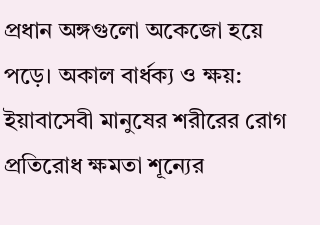প্রধান অঙ্গগুলো অকেজো হয়ে পড়ে। অকাল বার্ধক্য ও ক্ষয়: ইয়াবাসেবী মানুষের শরীরের রোগ প্রতিরোধ ক্ষমতা শূন্যের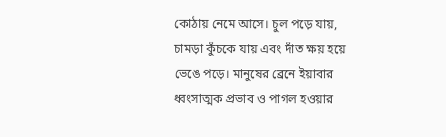কোঠায় নেমে আসে। চুল পড়ে যায়, চামড়া কুঁচকে যায় এবং দাঁত ক্ষয় হয়ে ভেঙে পড়ে। মানুষের ব্রেনে ইয়াবার ধ্বংসাত্মক প্রভাব ও পাগল হওয়ার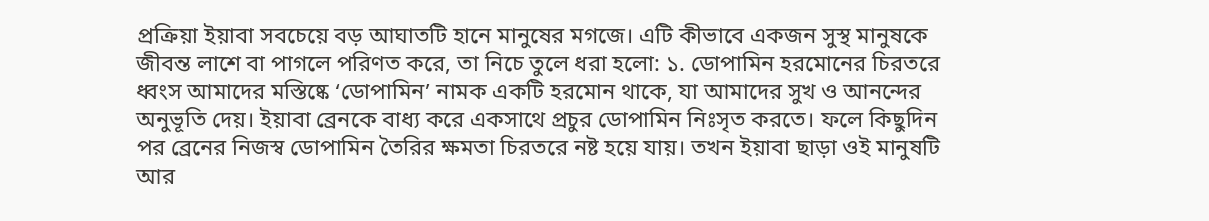প্রক্রিয়া ইয়াবা সবচেয়ে বড় আঘাতটি হানে মানুষের মগজে। এটি কীভাবে একজন সুস্থ মানুষকে জীবন্ত লাশে বা পাগলে পরিণত করে, তা নিচে তুলে ধরা হলো: ১. ডোপামিন হরমোনের চিরতরে ধ্বংস আমাদের মস্তিষ্কে ‘ডোপামিন’ নামক একটি হরমোন থাকে, যা আমাদের সুখ ও আনন্দের অনুভূতি দেয়। ইয়াবা ব্রেনকে বাধ্য করে একসাথে প্রচুর ডোপামিন নিঃসৃত করতে। ফলে কিছুদিন পর ব্রেনের নিজস্ব ডোপামিন তৈরির ক্ষমতা চিরতরে নষ্ট হয়ে যায়। তখন ইয়াবা ছাড়া ওই মানুষটি আর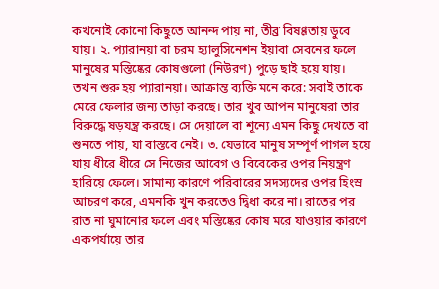কখনোই কোনো কিছুতে আনন্দ পায় না, তীব্র বিষণ্ণতায় ডুবে যায়। ২. প্যারানয়া বা চরম হ্যালুসিনেশন ইয়াবা সেবনের ফলে মানুষের মস্তিষ্কের কোষগুলো (নিউরণ) পুড়ে ছাই হয়ে যায়। তখন শুরু হয় প্যারানয়া। আক্রান্ত ব্যক্তি মনে করে: সবাই তাকে মেরে ফেলার জন্য তাড়া করছে। তার খুব আপন মানুষেরা তার বিরুদ্ধে ষড়যন্ত্র করছে। সে দেয়ালে বা শূন্যে এমন কিছু দেখতে বা শুনতে পায়, যা বাস্তবে নেই। ৩. যেভাবে মানুষ সম্পূর্ণ পাগল হয়ে যায় ধীরে ধীরে সে নিজের আবেগ ও বিবেকের ওপর নিয়ন্ত্রণ হারিয়ে ফেলে। সামান্য কারণে পরিবারের সদস্যদের ওপর হিংস্র আচরণ করে, এমনকি খুন করতেও দ্বিধা করে না। রাতের পর রাত না ঘুমানোর ফলে এবং মস্তিষ্কের কোষ মরে যাওয়ার কারণে একপর্যায়ে তার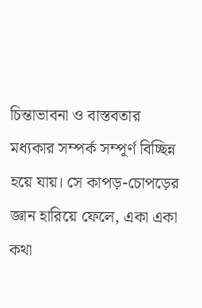চিন্তাভাবনা ও বাস্তবতার মধ্যকার সম্পর্ক সম্পূর্ণ বিচ্ছিন্ন হয়ে যায়। সে কাপড়-চোপড়ের জ্ঞান হারিয়ে ফেলে, একা একা কথা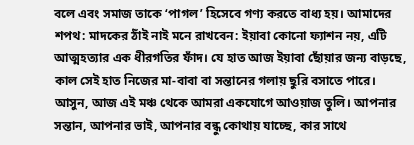বলে এবং সমাজ তাকে ‘পাগল’ হিসেবে গণ্য করতে বাধ্য হয়। আমাদের শপথ: মাদকের ঠাঁই নাই মনে রাখবেন: ইয়াবা কোনো ফ্যাশন নয়, এটি আত্মহত্যার এক ধীরগতির ফাঁদ। যে হাত আজ ইয়াবা ছোঁয়ার জন্য বাড়ছে, কাল সেই হাত নিজের মা-বাবা বা সন্তানের গলায় ছুরি বসাতে পারে। আসুন, আজ এই মঞ্চ থেকে আমরা একযোগে আওয়াজ তুলি। আপনার সন্তান, আপনার ভাই, আপনার বন্ধু কোথায় যাচ্ছে, কার সাথে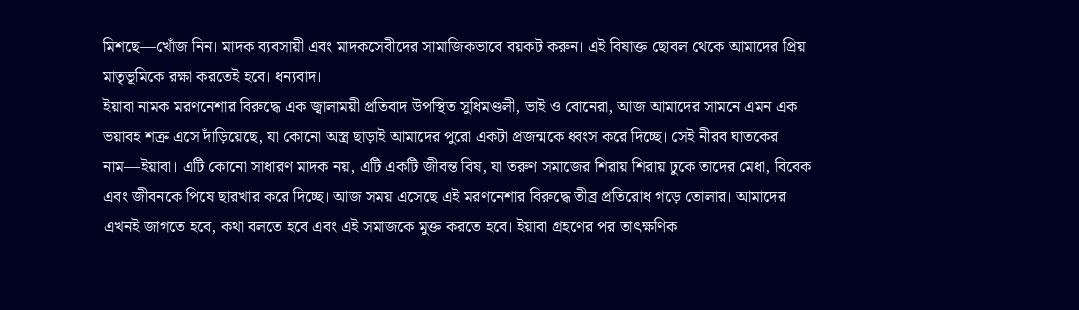মিশছে—খোঁজ নিন। মাদক ব্যবসায়ী এবং মাদকসেবীদের সামাজিকভাবে বয়কট করুন। এই বিষাক্ত ছোবল থেকে আমাদের প্রিয় মাতৃভূমিকে রক্ষা করতেই হবে। ধন্যবাদ।
ইয়াবা নামক মরণনেশার বিরুদ্ধে এক জ্বালাময়ী প্রতিবাদ উপস্থিত সুধিমণ্ডলী, ভাই ও বোনেরা, আজ আমাদের সামনে এমন এক ভয়াবহ শত্রু এসে দাঁড়িয়েছে, যা কোনো অস্ত্র ছাড়াই আমাদের পুরো একটা প্রজন্মকে ধ্বংস করে দিচ্ছে। সেই নীরব ঘাতকের নাম—ইয়াবা। এটি কোনো সাধারণ মাদক নয়, এটি একটি জীবন্ত বিষ, যা তরুণ সমাজের শিরায় শিরায় ঢুকে তাদের মেধা, বিবেক এবং জীবনকে পিষে ছারখার করে দিচ্ছে। আজ সময় এসেছে এই মরণনেশার বিরুদ্ধে তীব্র প্রতিরোধ গড়ে তোলার। আমাদের এখনই জাগতে হবে, কথা বলতে হবে এবং এই সমাজকে মুক্ত করতে হবে। ইয়াবা গ্রহণের পর তাৎক্ষণিক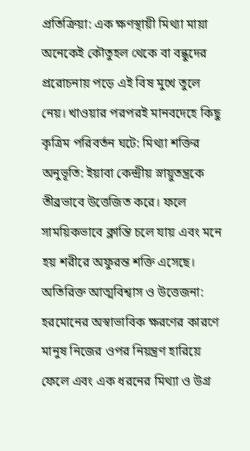প্রতিক্রিয়া: এক ক্ষণস্থায়ী মিথ্যা মায়া অনেকেই কৌতুহল থেকে বা বন্ধুদের প্ররোচনায় পড়ে এই বিষ মুখে তুলে নেয়। খাওয়ার পরপরই মানবদেহে কিছু কৃত্রিম পরিবর্তন ঘটে: মিথ্যা শক্তির অনুভূতি: ইয়াবা কেন্দ্রীয় স্নায়ুতন্ত্রকে তীব্রভাবে উত্তেজিত করে। ফলে সাময়িকভাবে ক্লান্তি চলে যায় এবং মনে হয় শরীরে অফুরন্ত শক্তি এসেছে। অতিরিক্ত আত্মবিশ্বাস ও উত্তেজনা: হরমোনের অস্বাভাবিক ক্ষরণের কারণে মানুষ নিজের ওপর নিয়ন্ত্রণ হারিয়ে ফেলে এবং এক ধরনের মিথ্যা ও উগ্র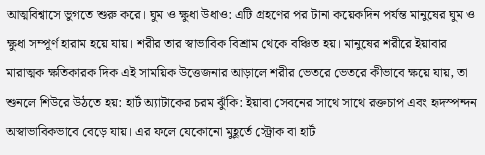আত্মবিশ্বাসে ভুগতে শুরু করে। ঘুম ও ক্ষুধা উধাও: এটি গ্রহণের পর টানা কয়েকদিন পর্যন্ত মানুষের ঘুম ও ক্ষুধা সম্পূর্ণ হারাম হয়ে যায়। শরীর তার স্বাভাবিক বিশ্রাম থেকে বঞ্চিত হয়। মানুষের শরীরে ইয়াবার মারাত্মক ক্ষতিকারক দিক এই সাময়িক উত্তেজনার আড়ালে শরীর ভেতরে ভেতরে কীভাবে ক্ষয়ে যায়, তা শুনলে শিউরে উঠতে হয়: হার্ট অ্যাটাকের চরম ঝুঁকি: ইয়াবা সেবনের সাথে সাথে রক্তচাপ এবং হৃদস্পন্দন অস্বাভাবিকভাবে বেড়ে যায়। এর ফলে যেকোনো মুহূর্তে স্ট্রোক বা হার্ট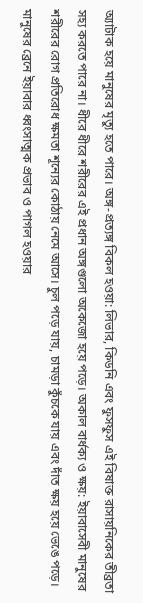অ্যাটাক হয়ে মানুষের মৃত্যু হতে পারে। অঙ্গ-প্রত্যঙ্গ বিকল হওয়া: লিভার, কিডনি এবং ফুসফুস এই বিষাক্ত রাসায়নিকের তীব্রতা সহ্য করতে পারে না। ধীরে ধীরে শরীরের এই প্রধান অঙ্গগুলো অকেজো হয়ে পড়ে। অকাল বার্ধক্য ও ক্ষয়: ইয়াবাসেবী মানুষের শরীরের রোগ প্রতিরোধ ক্ষমতা শূন্যের কোঠায় নেমে আসে। চুল পড়ে যায়, চামড়া কুঁচকে যায় এবং দাঁত ক্ষয় হয়ে ভেঙে পড়ে। মানুষের ব্রেনে ইয়াবার ধ্বংসাত্মক প্রভাব ও পাগল হওয়ার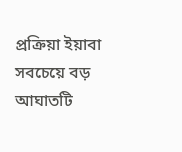প্রক্রিয়া ইয়াবা সবচেয়ে বড় আঘাতটি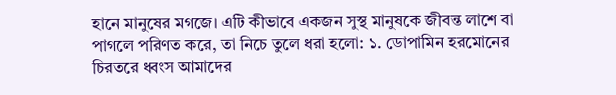হানে মানুষের মগজে। এটি কীভাবে একজন সুস্থ মানুষকে জীবন্ত লাশে বা পাগলে পরিণত করে, তা নিচে তুলে ধরা হলো: ১. ডোপামিন হরমোনের চিরতরে ধ্বংস আমাদের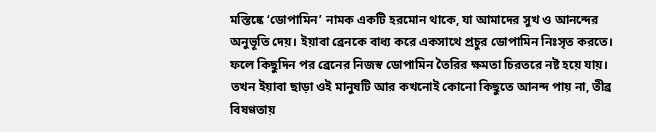মস্তিষ্কে ‘ডোপামিন’ নামক একটি হরমোন থাকে, যা আমাদের সুখ ও আনন্দের অনুভূতি দেয়। ইয়াবা ব্রেনকে বাধ্য করে একসাথে প্রচুর ডোপামিন নিঃসৃত করতে। ফলে কিছুদিন পর ব্রেনের নিজস্ব ডোপামিন তৈরির ক্ষমতা চিরতরে নষ্ট হয়ে যায়। তখন ইয়াবা ছাড়া ওই মানুষটি আর কখনোই কোনো কিছুতে আনন্দ পায় না, তীব্র বিষণ্ণতায়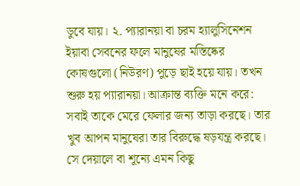ডুবে যায়। ২. প্যারানয়া বা চরম হ্যালুসিনেশন ইয়াবা সেবনের ফলে মানুষের মস্তিষ্কের কোষগুলো (নিউরণ) পুড়ে ছাই হয়ে যায়। তখন শুরু হয় প্যারানয়া। আক্রান্ত ব্যক্তি মনে করে: সবাই তাকে মেরে ফেলার জন্য তাড়া করছে। তার খুব আপন মানুষেরা তার বিরুদ্ধে ষড়যন্ত্র করছে। সে দেয়ালে বা শূন্যে এমন কিছু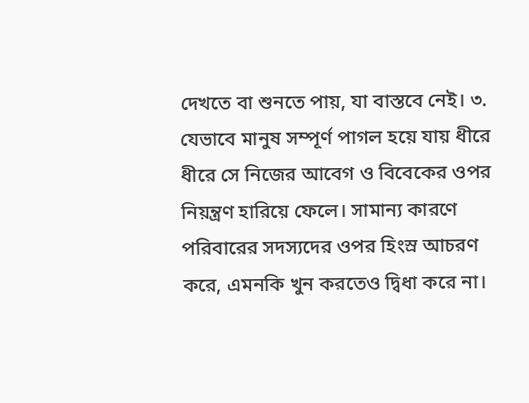দেখতে বা শুনতে পায়, যা বাস্তবে নেই। ৩. যেভাবে মানুষ সম্পূর্ণ পাগল হয়ে যায় ধীরে ধীরে সে নিজের আবেগ ও বিবেকের ওপর নিয়ন্ত্রণ হারিয়ে ফেলে। সামান্য কারণে পরিবারের সদস্যদের ওপর হিংস্র আচরণ করে, এমনকি খুন করতেও দ্বিধা করে না।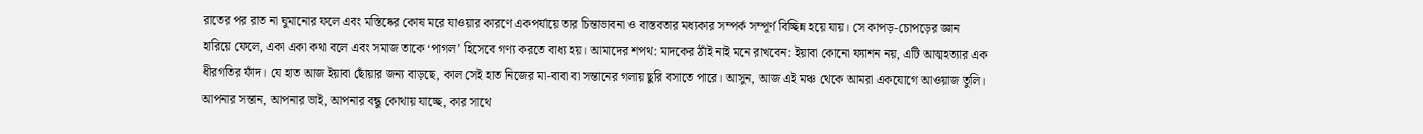রাতের পর রাত না ঘুমানোর ফলে এবং মস্তিষ্কের কোষ মরে যাওয়ার কারণে একপর্যায়ে তার চিন্তাভাবনা ও বাস্তবতার মধ্যকার সম্পর্ক সম্পূর্ণ বিচ্ছিন্ন হয়ে যায়। সে কাপড়-চোপড়ের জ্ঞান হারিয়ে ফেলে, একা একা কথা বলে এবং সমাজ তাকে ‘পাগল’ হিসেবে গণ্য করতে বাধ্য হয়। আমাদের শপথ: মাদকের ঠাঁই নাই মনে রাখবেন: ইয়াবা কোনো ফ্যাশন নয়, এটি আত্মহত্যার এক ধীরগতির ফাঁদ। যে হাত আজ ইয়াবা ছোঁয়ার জন্য বাড়ছে, কাল সেই হাত নিজের মা-বাবা বা সন্তানের গলায় ছুরি বসাতে পারে। আসুন, আজ এই মঞ্চ থেকে আমরা একযোগে আওয়াজ তুলি। আপনার সন্তান, আপনার ভাই, আপনার বন্ধু কোথায় যাচ্ছে, কার সাথে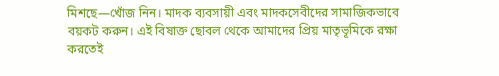মিশছে—খোঁজ নিন। মাদক ব্যবসায়ী এবং মাদকসেবীদের সামাজিকভাবে বয়কট করুন। এই বিষাক্ত ছোবল থেকে আমাদের প্রিয় মাতৃভূমিকে রক্ষা করতেই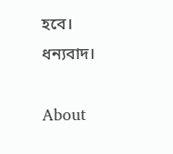হবে। ধন্যবাদ।

About